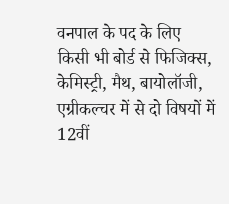वनपाल के पद के लिए किसी भी बोर्ड से फिजिक्स, केमिस्ट्री, मैथ, बायोलॉजी, एग्रीकल्चर में से दो विषयों में 12वीं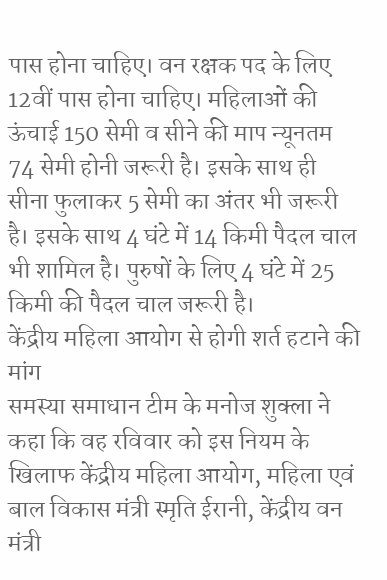पास होना चाहिए। वन रक्षक पद के लिए 12वीं पास होना चाहिए। महिलाओं की ऊंचाई 150 सेमी व सीने की माप न्यूनतम 74 सेमी होनी जरूरी है। इसके साथ ही सीना फुलाकर 5 सेमी का अंतर भी जरूरी है। इसके साथ 4 घंटे में 14 किमी पैदल चाल भी शामिल है। पुरुषों के लिए 4 घंटे में 25 किमी की पैदल चाल जरूरी है।
केंद्रीय महिला आयोग से होगी शर्त हटाने की मांग
समस्या समाधान टीम के मनोज शुक्ला ने कहा कि वह रविवार को इस नियम के खिलाफ केंद्रीय महिला आयोग, महिला एवं बाल विकास मंत्री स्मृति ईरानी, केंद्रीय वन मंत्री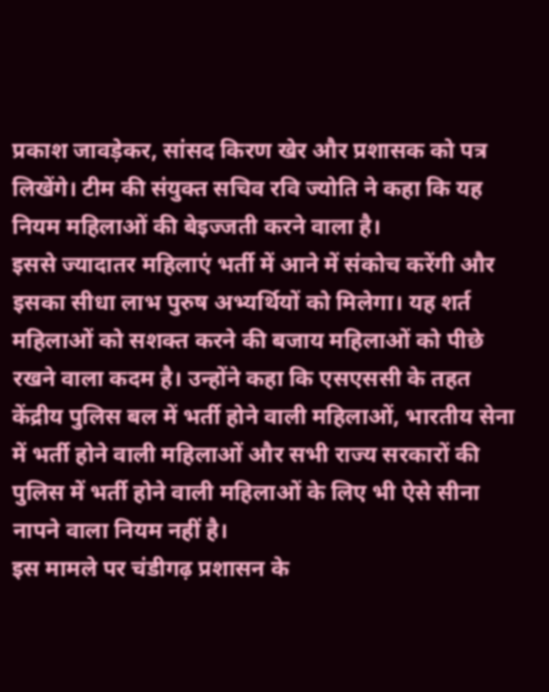प्रकाश जावड़ेकर, सांसद किरण खेर और प्रशासक को पत्र लिखेंगे। टीम की संयुक्त सचिव रवि ज्योति ने कहा कि यह नियम महिलाओं की बेइज्जती करने वाला है।
इससे ज्यादातर महिलाएं भर्ती में आने में संकोच करेंगी और इसका सीधा लाभ पुरुष अभ्यर्थियों को मिलेगा। यह शर्त महिलाओं को सशक्त करने की बजाय महिलाओं को पीछे रखने वाला कदम है। उन्होंने कहा कि एसएससी के तहत केंद्रीय पुलिस बल में भर्ती होने वाली महिलाओं, भारतीय सेना में भर्ती होने वाली महिलाओं और सभी राज्य सरकारों की पुलिस में भर्ती होने वाली महिलाओं के लिए भी ऐसे सीना नापने वाला नियम नहीं है।
इस मामले पर चंडीगढ़ प्रशासन के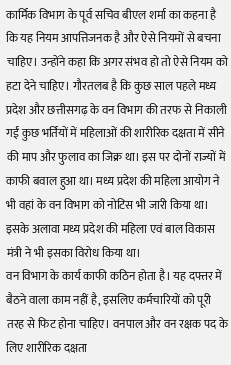कार्मिक विभाग के पूर्व सचिव बीएल शर्मा का कहना है कि यह नियम आपत्तिजनक है और ऐसे नियमों से बचना चाहिए। उन्होंने कहा कि अगर संभव हो तो ऐसे नियम को हटा देने चाहिए। गौरतलब है कि कुछ साल पहले मध्य प्रदेश और छत्तीसगढ़ के वन विभाग की तरफ से निकाली गईं कुछ भर्तियों में महिलाओं की शारीरिक दक्षता में सीने की माप और फुलाव का जिक्र था। इस पर दोनों राज्यों में काफी बवाल हुआ था। मध्य प्रदेश की महिला आयोग ने भी वहां के वन विभाग को नोटिस भी जारी किया था। इसके अलावा मध्य प्रदेश की महिला एवं बाल विकास मंत्री ने भी इसका विरोध किया था।
वन विभाग के कार्य काफी कठिन होता है। यह दफ्तर में बैठने वाला काम नहीं है, इसलिए कर्मचारियों को पूरी तरह से फिट होना चाहिए। वनपाल और वन रक्षक पद के लिए शारीरिक दक्षता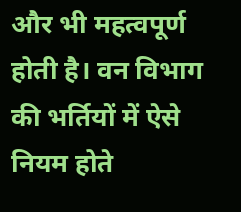और भी महत्वपूर्ण होती है। वन विभाग की भर्तियों में ऐसे नियम होते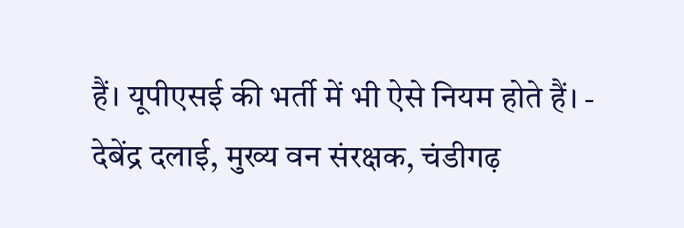हैं। यूपीएसई की भर्ती में भी ऐसे नियम होते हैं। - देबेंद्र दलाई, मुख्य वन संरक्षक, चंडीगढ़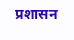प्रशासन